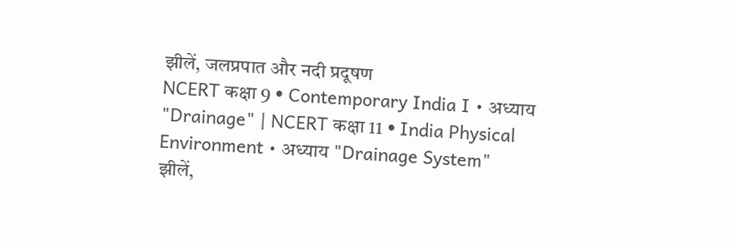झीलें, जलप्रपात और नदी प्रदूषण
NCERT कक्षा 9 • Contemporary India I • अध्याय "Drainage" | NCERT कक्षा 11 • India Physical Environment • अध्याय "Drainage System"
झीलें,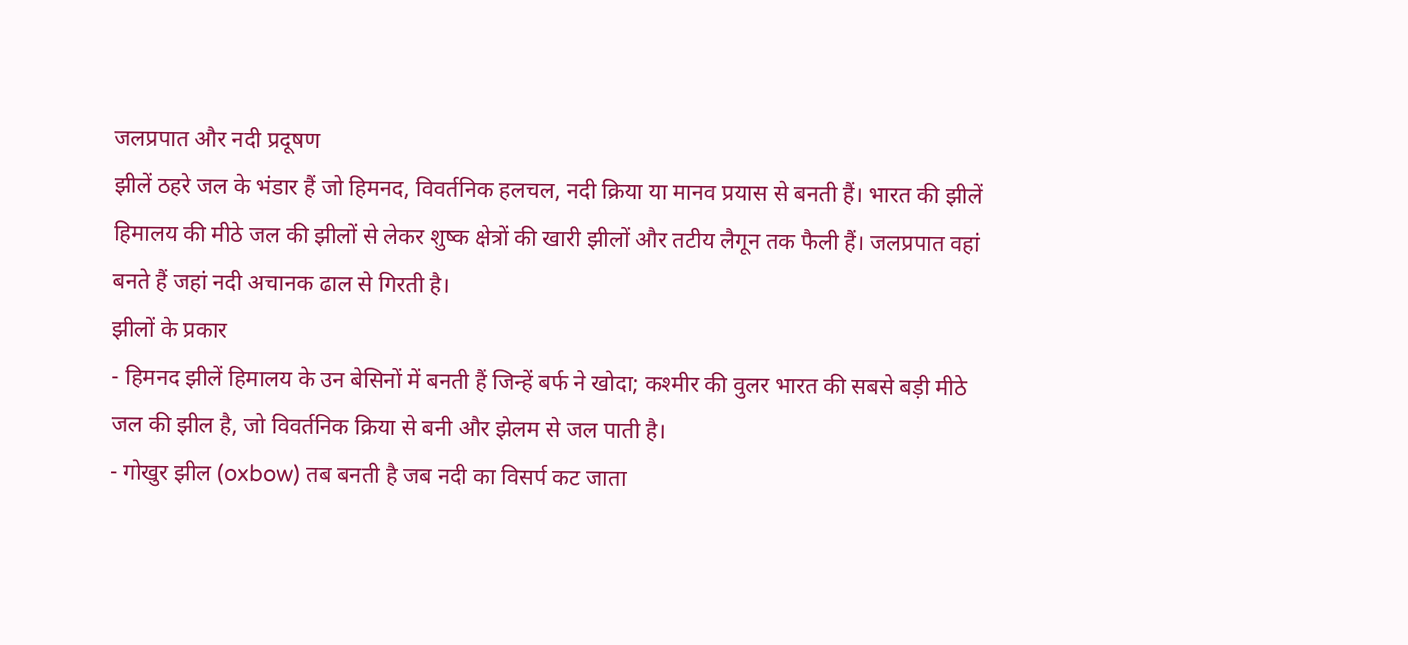जलप्रपात और नदी प्रदूषण
झीलें ठहरे जल के भंडार हैं जो हिमनद, विवर्तनिक हलचल, नदी क्रिया या मानव प्रयास से बनती हैं। भारत की झीलें हिमालय की मीठे जल की झीलों से लेकर शुष्क क्षेत्रों की खारी झीलों और तटीय लैगून तक फैली हैं। जलप्रपात वहां बनते हैं जहां नदी अचानक ढाल से गिरती है।
झीलों के प्रकार
- हिमनद झीलें हिमालय के उन बेसिनों में बनती हैं जिन्हें बर्फ ने खोदा; कश्मीर की वुलर भारत की सबसे बड़ी मीठे जल की झील है, जो विवर्तनिक क्रिया से बनी और झेलम से जल पाती है।
- गोखुर झील (oxbow) तब बनती है जब नदी का विसर्प कट जाता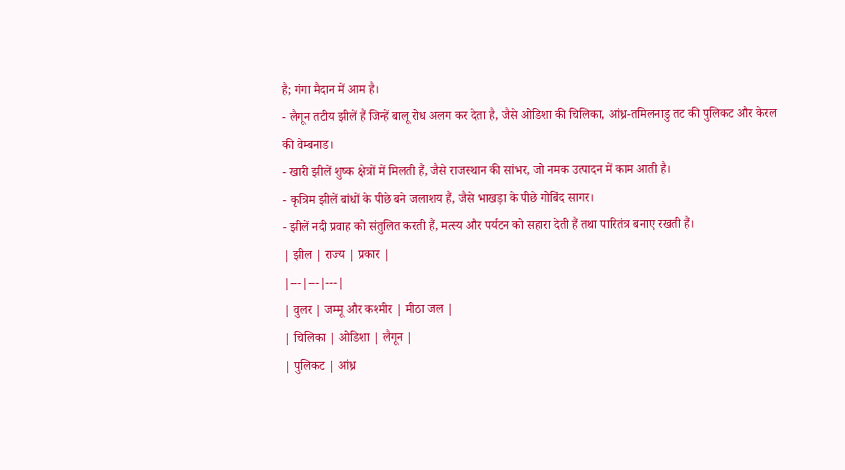है; गंगा मैदान में आम है।
- लैगून तटीय झीलें हैं जिन्हें बालू रोध अलग कर देता है, जैसे ओडिशा की चिलिका, आंध्र-तमिलनाडु तट की पुलिकट और केरल की वेम्बनाड।
- खारी झीलें शुष्क क्षेत्रों में मिलती हैं, जैसे राजस्थान की सांभर, जो नमक उत्पादन में काम आती है।
- कृत्रिम झीलें बांधों के पीछे बने जलाशय हैं, जैसे भाखड़ा के पीछे गोबिंद सागर।
- झीलें नदी प्रवाह को संतुलित करती हैं, मत्स्य और पर्यटन को सहारा देती हैं तथा पारितंत्र बनाए रखती हैं।
| झील | राज्य | प्रकार |
|---|---|---|
| वुलर | जम्मू और कश्मीर | मीठा जल |
| चिलिका | ओडिशा | लैगून |
| पुलिकट | आंध्र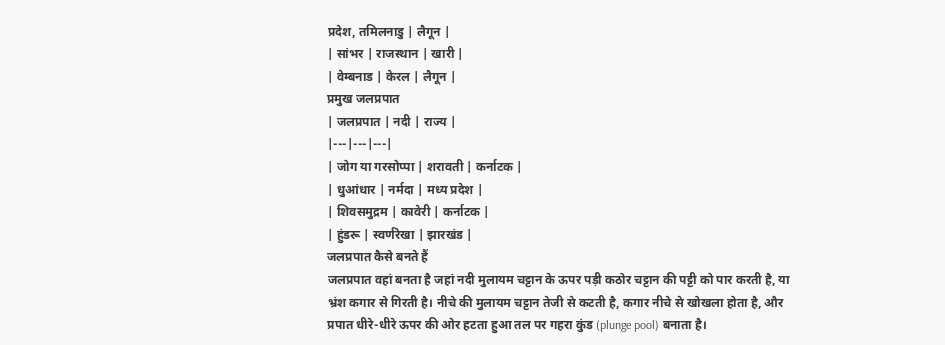प्रदेश, तमिलनाडु | लैगून |
| सांभर | राजस्थान | खारी |
| वेम्बनाड | केरल | लैगून |
प्रमुख जलप्रपात
| जलप्रपात | नदी | राज्य |
|---|---|---|
| जोग या गरसोप्पा | शरावती | कर्नाटक |
| धुआंधार | नर्मदा | मध्य प्रदेश |
| शिवसमुद्रम | कावेरी | कर्नाटक |
| हुंडरू | स्वर्णरेखा | झारखंड |
जलप्रपात कैसे बनते हैं
जलप्रपात वहां बनता है जहां नदी मुलायम चट्टान के ऊपर पड़ी कठोर चट्टान की पट्टी को पार करती है, या भ्रंश कगार से गिरती है। नीचे की मुलायम चट्टान तेजी से कटती है, कगार नीचे से खोखला होता है, और प्रपात धीरे-धीरे ऊपर की ओर हटता हुआ तल पर गहरा कुंड (plunge pool) बनाता है।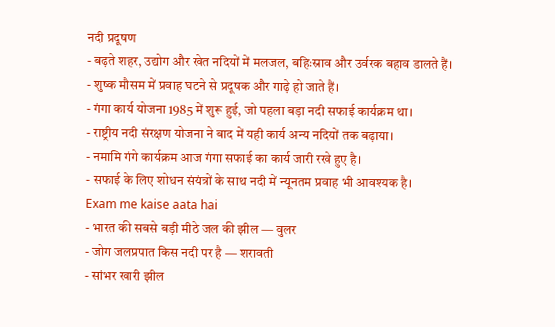नदी प्रदूषण
- बढ़ते शहर, उद्योग और खेत नदियों में मलजल, बहिःस्राव और उर्वरक बहाव डालते हैं।
- शुष्क मौसम में प्रवाह घटने से प्रदूषक और गाढ़े हो जाते हैं।
- गंगा कार्य योजना 1985 में शुरू हुई, जो पहला बड़ा नदी सफाई कार्यक्रम था।
- राष्ट्रीय नदी संरक्षण योजना ने बाद में यही कार्य अन्य नदियों तक बढ़ाया।
- नमामि गंगे कार्यक्रम आज गंगा सफाई का कार्य जारी रखे हुए है।
- सफाई के लिए शोधन संयंत्रों के साथ नदी में न्यूनतम प्रवाह भी आवश्यक है।
Exam me kaise aata hai
- भारत की सबसे बड़ी मीठे जल की झील — वुलर
- जोग जलप्रपात किस नदी पर है — शरावती
- सांभर खारी झील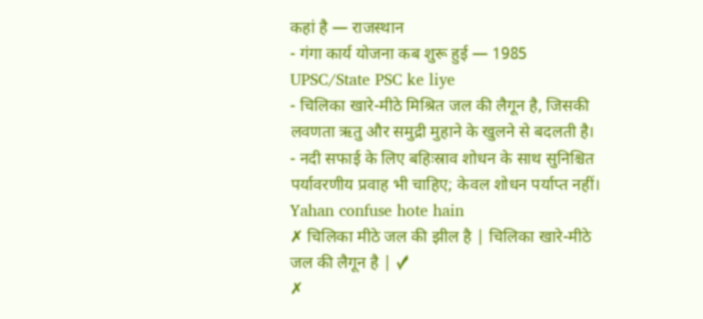कहां है — राजस्थान
- गंगा कार्य योजना कब शुरू हुई — 1985
UPSC/State PSC ke liye
- चिलिका खारे-मीठे मिश्रित जल की लैगून है, जिसकी लवणता ऋतु और समुद्री मुहाने के खुलने से बदलती है।
- नदी सफाई के लिए बहिःस्राव शोधन के साथ सुनिश्चित पर्यावरणीय प्रवाह भी चाहिए; केवल शोधन पर्याप्त नहीं।
Yahan confuse hote hain
✗ चिलिका मीठे जल की झील है | चिलिका खारे-मीठे जल की लैगून है | ✓
✗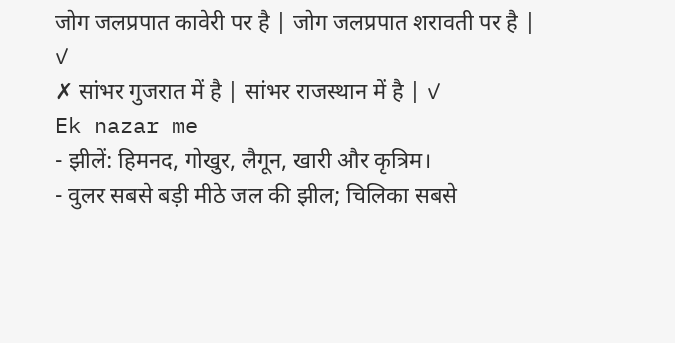जोग जलप्रपात कावेरी पर है | जोग जलप्रपात शरावती पर है | ✓
✗ सांभर गुजरात में है | सांभर राजस्थान में है | ✓
Ek nazar me
- झीलें: हिमनद, गोखुर, लैगून, खारी और कृत्रिम।
- वुलर सबसे बड़ी मीठे जल की झील; चिलिका सबसे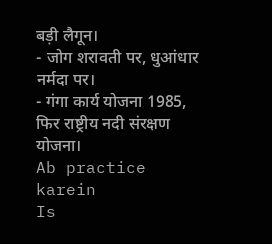बड़ी लैगून।
- जोग शरावती पर, धुआंधार नर्मदा पर।
- गंगा कार्य योजना 1985, फिर राष्ट्रीय नदी संरक्षण योजना।
Ab practice karein
Is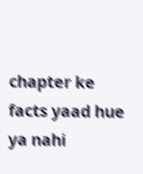chapter ke facts yaad hue ya nahi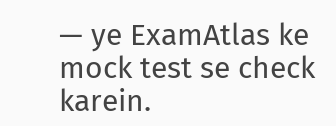— ye ExamAtlas ke mock test se check karein.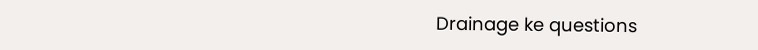Drainage ke questions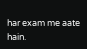har exam me aate hain.